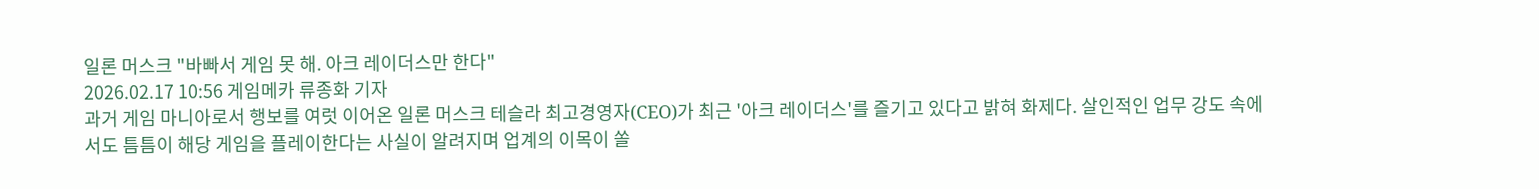일론 머스크 "바빠서 게임 못 해. 아크 레이더스만 한다"
2026.02.17 10:56 게임메카 류종화 기자
과거 게임 마니아로서 행보를 여럿 이어온 일론 머스크 테슬라 최고경영자(CEO)가 최근 '아크 레이더스'를 즐기고 있다고 밝혀 화제다. 살인적인 업무 강도 속에서도 틈틈이 해당 게임을 플레이한다는 사실이 알려지며 업계의 이목이 쏠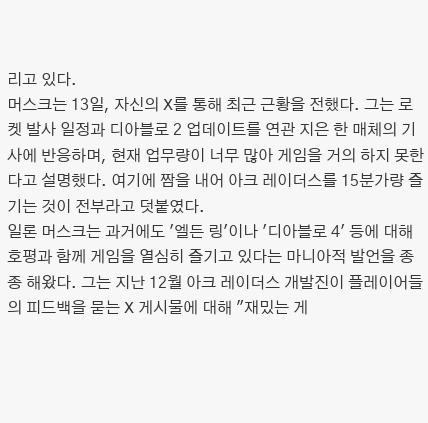리고 있다.
머스크는 13일, 자신의 X를 통해 최근 근황을 전했다. 그는 로켓 발사 일정과 디아블로 2 업데이트를 연관 지은 한 매체의 기사에 반응하며, 현재 업무량이 너무 많아 게임을 거의 하지 못한다고 설명했다. 여기에 짬을 내어 아크 레이더스를 15분가량 즐기는 것이 전부라고 덧붙였다.
일론 머스크는 과거에도 '엘든 링'이나 '디아블로 4' 등에 대해 호평과 함께 게임을 열심히 즐기고 있다는 마니아적 발언을 종종 해왔다. 그는 지난 12월 아크 레이더스 개발진이 플레이어들의 피드백을 묻는 X 게시물에 대해 "재밌는 게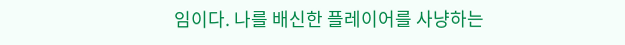임이다. 나를 배신한 플레이어를 사냥하는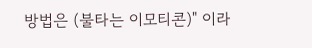방법은 (불타는 이모티콘)" 이라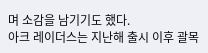며 소감을 남기기도 했다.
아크 레이더스는 지난해 출시 이후 괄목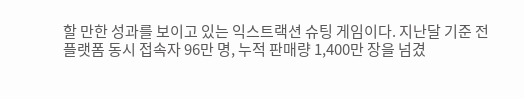할 만한 성과를 보이고 있는 익스트랙션 슈팅 게임이다. 지난달 기준 전 플랫폼 동시 접속자 96만 명, 누적 판매량 1,400만 장을 넘겼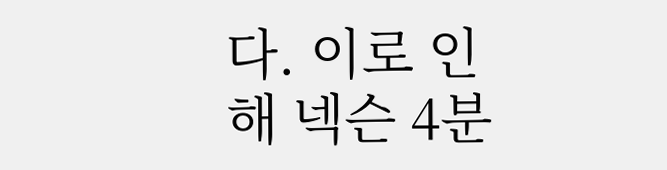다. 이로 인해 넥슨 4분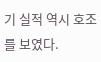기 실적 역시 호조를 보였다.